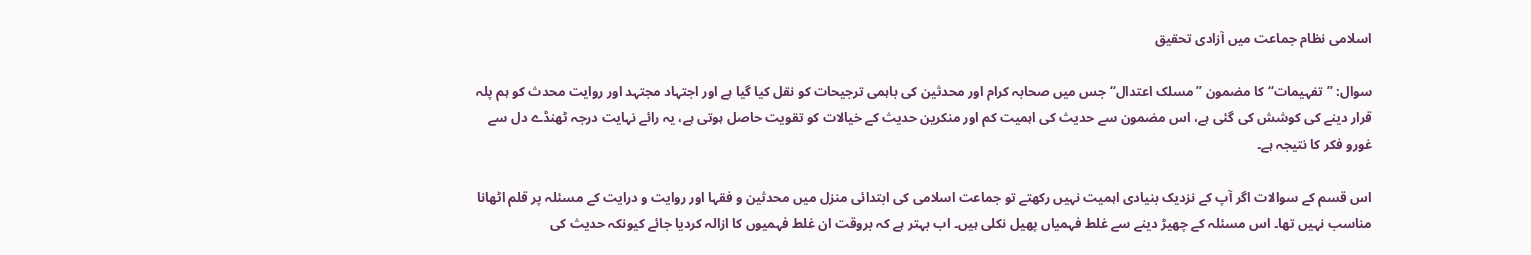اسلامی نظام جماعت میں آزادی تحقیق

سوال: ’’تفہیمات‘‘ کا مضمون ’’مسلک اعتدال‘‘ جس میں صحابہ کرام اور محدثین کی باہمی ترجیحات کو نقل کیا گیا ہے اور اجتہاد مجتہد اور روایت محدث کو ہم پلہ قرار دینے کی کوشش کی گئی ہے، اس مضمون سے حدیث کی اہمیت کم اور منکرین حدیث کے خیالات کو تقویت حاصل ہوتی ہے، یہ رائے نہایت درجہ ٹھنڈے دل سے غورو فکر کا نتیجہ ہے۔

اس قسم کے سوالات اگر آپ کے نزدیک بنیادی اہمیت نہیں رکھتے تو جماعت اسلامی کی ابتدائی منزل میں محدثین و فقہا اور روایت و درایت کے مسئلہ پر قلم اٹھانا مناسب نہیں تھا۔ اس مسئلہ کے چھیڑ دینے سے غلط فہمیاں پھیل نکلی ہیں۔ اب بہتر ہے کہ بروقت ان غلط فہمیوں کا ازالہ کردیا جائے کیونکہ حدیث کی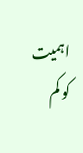اہمیت کو کم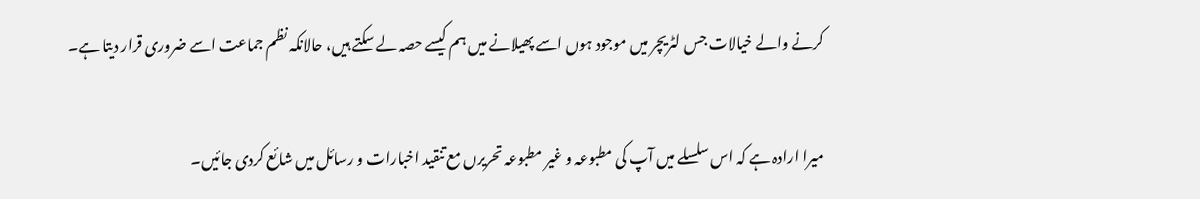کرنے والے خیالات جس لٹریچر میں موجود ہوں اسے پھیلانے میں ہم کیسے حصہ لے سکتے ہیں، حالانکہ نظم جماعت اسے ضروری قرار دیتا ہے۔

میرا ارادہ ہے کہ اس سلسلے میں آپ کی مطبوعہ و غیر مطبوعہ تحریرں مع تنقید اخبارات و رسائل میں شائع کردی جائیں۔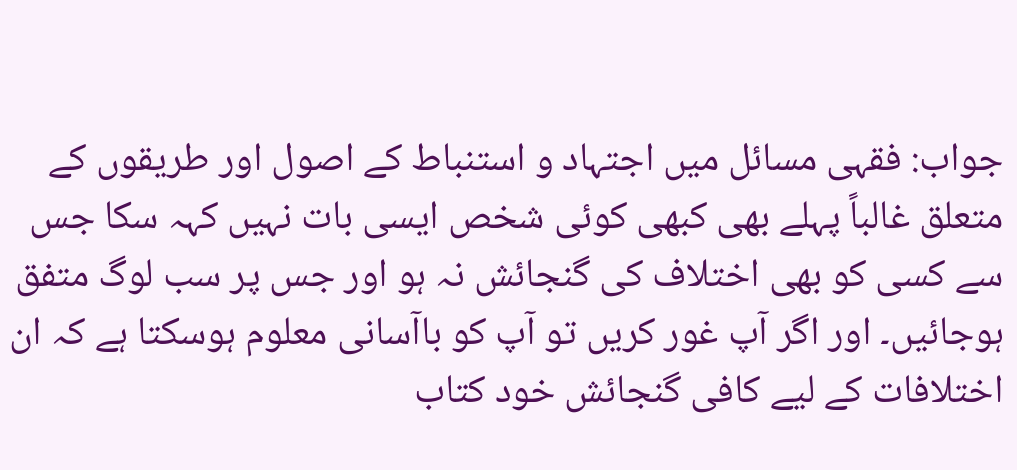جواب: فقہی مسائل میں اجتہاد و استنباط کے اصول اور طریقوں کے متعلق غالباً پہلے بھی کبھی کوئی شخص ایسی بات نہیں کہہ سکا جس سے کسی کو بھی اختلاف کی گنجائش نہ ہو اور جس پر سب لوگ متفق ہوجائیں۔ اور اگر آپ غور کریں تو آپ کو باآسانی معلوم ہوسکتا ہے کہ ان اختلافات کے لیے کافی گنجائش خود کتاب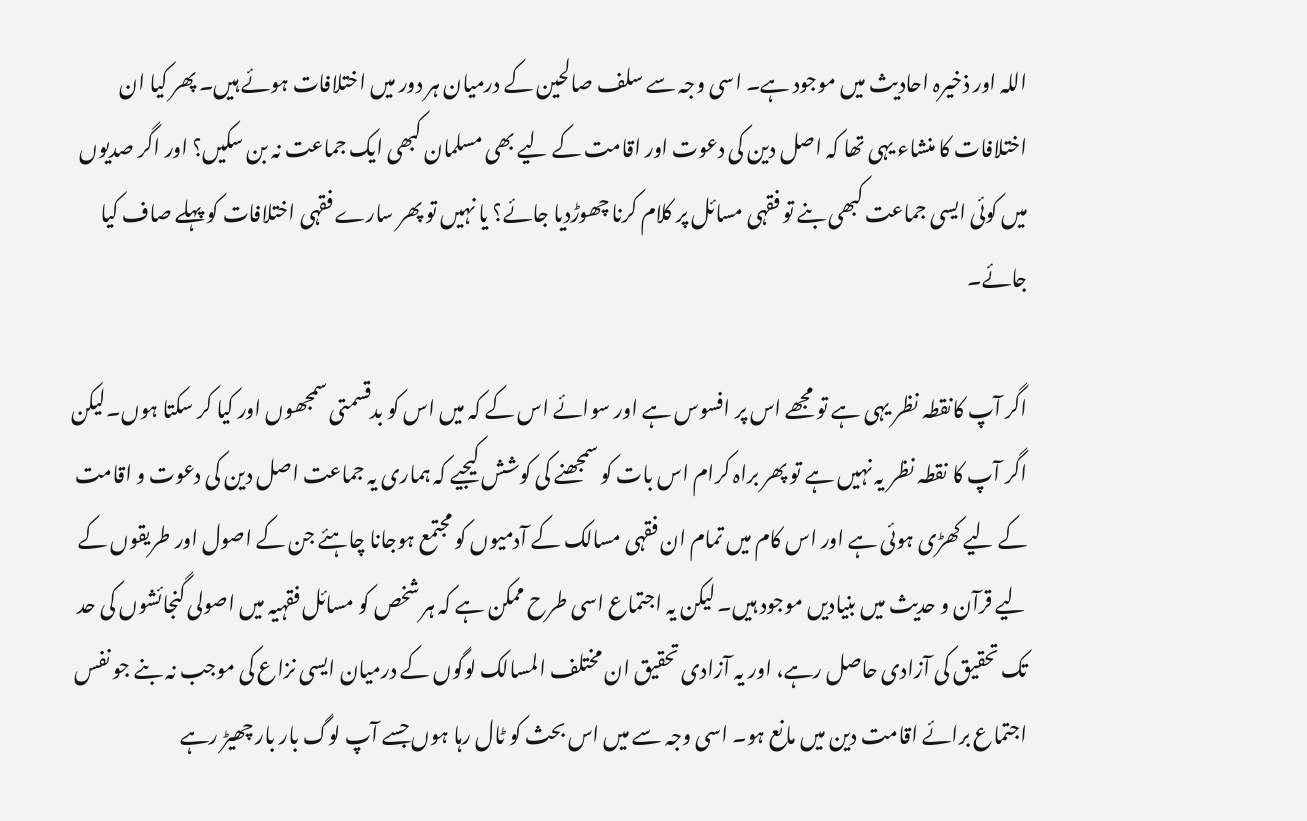اللہ اور ذخیرہ احادیث میں موجود ہے۔ اسی وجہ سے سلف صالحین کے درمیان ہر دور میں اختلافات ہوئے ہیں۔ پھر کیا ان اختلافات کا منشاء یہی تھا کہ اصل دین کی دعوت اور اقامت کے لیے بھی مسلمان کبھی ایک جماعت نہ بن سکیں؟ اور اگر صدیوں میں کوئی ایسی جماعت کبھی بنے تو فقہی مسائل پر کلام کرنا چھوڑدیا جائے؟ یا نہیں تو پھر سارے فقہی اختلافات کو پہلے صاف کیا جائے۔

اگر آپ کانقطہ نظر یہی ہے تو مجھے اس پر افسوس ہے اور سوائے اس کے کہ میں اس کو بدقسمتی سمجھوں اور کیا کر سکتا ہوں۔لیکن اگر آپ کا نقطہ نظر یہ نہیں ہے تو پھر براہ کرام اس بات کو سمجھنے کی کوشش کیجیے کہ ہماری یہ جماعت اصل دین کی دعوت و اقامت کے لیے کھڑی ہوئی ہے اور اس کام میں تمام ان فقہی مسالک کے آدمیوں کو مجتمع ہوجانا چاہئے جن کے اصول اور طریقوں کے لیے قرآن و حدیث میں بنیادیں موجود ہیں۔ لیکن یہ اجتماع اسی طرح ممکن ہے کہ ہر شخص کو مسائل فقہیہ میں اصولی گنجائشوں کی حد تک تحقیق کی آزادی حاصل رہے، اور یہ آزادی تحقیق ان مختلف المسالک لوگوں کے درمیان ایسی نزاع کی موجب نہ بنے جو نفس اجتماع برائے اقامت دین میں مانع ہو۔ اسی وجہ سے میں اس بحث کو ٹال رہا ہوں جسے آپ لوگ بار بار چھیڑ رہے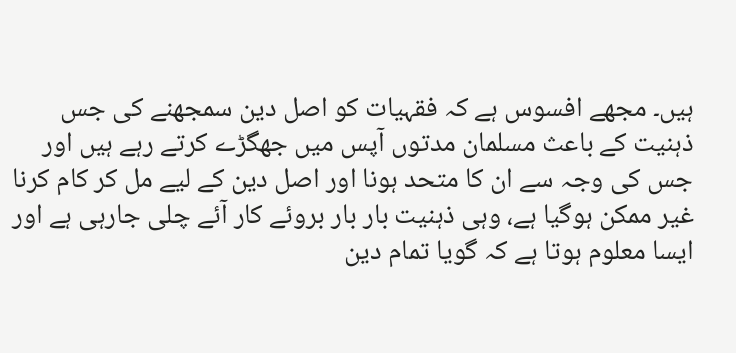ہیں۔ مجھے افسوس ہے کہ فقہیات کو اصل دین سمجھنے کی جس ذہنیت کے باعث مسلمان مدتوں آپس میں جھگڑے کرتے رہے ہیں اور جس کی وجہ سے ان کا متحد ہونا اور اصل دین کے لیے مل کر کام کرنا غیر ممکن ہوگیا ہے، وہی ذہنیت بار بار بروئے کار آئے چلی جارہی ہے اور ایسا معلوم ہوتا ہے کہ گویا تمام دین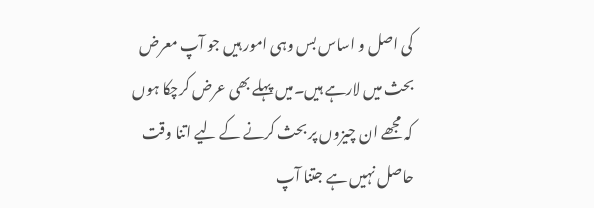کی اصل و اساس بس وہی امور ہیں جو آپ معرض بحث میں لارہے ہیں۔میں پہلے بھی عرض کرچکا ہوں کہ مجھے ان چیزوں پر بحث کرنے کے لیے اتنا وقت حاصل نہیں ہے جتنا آپ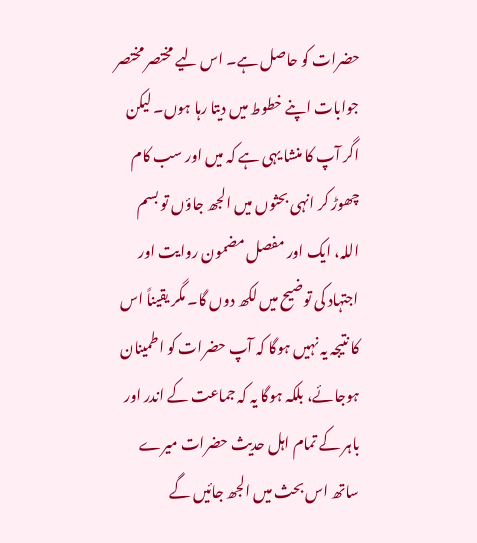حضرات کو حاصل ہے۔ اس لیے مختصر مختصر جوابات اپنے خطوط میں دیتا رہا ہوں۔ لیکن اگر آپ کا منشا یہی ہے کہ میں اور سب کام چھوڑ کر انہی بحثوں میں الجھ جاؤں تو بسم اللہ، ایک اور مفصل مضمون روایت اور اجتہاد کی توضیح میں لکھ دوں گا۔ مگر یقیناً اس کا نتیجہ یہ نہیں ہوگا کہ آپ حضرات کو اطمینان ہوجائے، بلکہ ہوگا یہ کہ جماعت کے اندر اور باہر کے تمام اہل حدیث حضرات میرے ساتھ اس بحث میں الجھ جائیں گے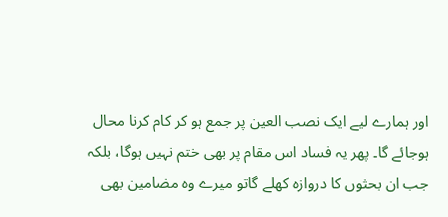اور ہمارے لیے ایک نصب العین پر جمع ہو کر کام کرنا محال ہوجائے گا۔ پھر یہ فساد اس مقام پر بھی ختم نہیں ہوگا، بلکہ جب ان بحثوں کا دروازہ کھلے گاتو میرے وہ مضامین بھی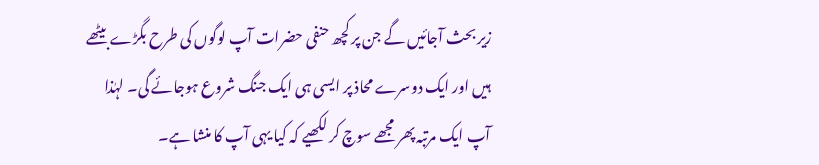زیر بحث آجائیں گے جن پر کچھ حنفی حضرات آپ لوگوں کی طرح بگڑے بیٹھے ہیں اور ایک دوسرے محاذ پر ایسی ہی ایک جنگ شروع ہوجائے گی۔ لہٰذا آپ ایک مرتبہ پھر مجھے سوچ کر لکھیے کہ کیا یہی آپ کا منشا ہے۔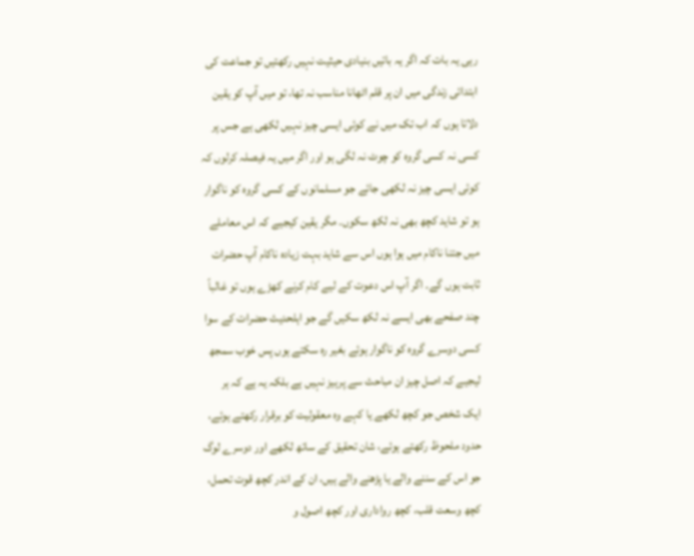رہی یہ بات کہ اگر یہ باتیں بنیادی حیثیت نہیں رکھتیں تو جماعت کی ابتدائی زندگی میں ان پر قلم اٹھانا مناسب نہ تھا، تو میں آپ کو یقین دلاتا ہوں کہ اب تک میں نے کوئی ایسی چیز نہیں لکھی ہے جس پر کسی نہ کسی گروہ کو چوٹ نہ لگی ہو اور اگر میں یہ فیصلہ کرلوں کہ کوئی ایسی چیز نہ لکھی جائے جو مسلمانوں کے کسی گروہ کو ناگوار ہو تو شاید کچھ بھی نہ لکھ سکوں۔ مگر یقین کیجیے کہ اس معاملے میں جتنا ناکام میں ہوا ہوں اس سے شاید بہت زیادہ ناکام آپ حضرات ثابت ہوں گے۔ اگر آپ اس دعوت کے لیے کام کرنے کھڑے ہوں تو غالباً چند صفحے بھی ایسے نہ لکھ سکیں گے جو اہلحدیث حضرات کے سوا کسی دوسرے گروہ کو ناگوار ہوئے بغیر رہ سکتے ہوں پس خوب سمجھ لیجیے کہ اصل چیز ان مباحث سے پرہیز نہیں ہے بلکہ یہ ہے کہ ہر ایک شخص جو کچھ لکھے یا کہے وہ معقولیت کو برقرار رکھتے ہوئے، حدود ملحوظ رکھتے ہوئے، شان تحقیق کے ساتھ لکھے اور دوسرے لوگ جو اس کے سننے والے یا پڑھنے والے ہیں، ان کے اندر کچھ قوت تحمل، کچھ وسعت قلب، کچھ رواداری اور کچھ اصول و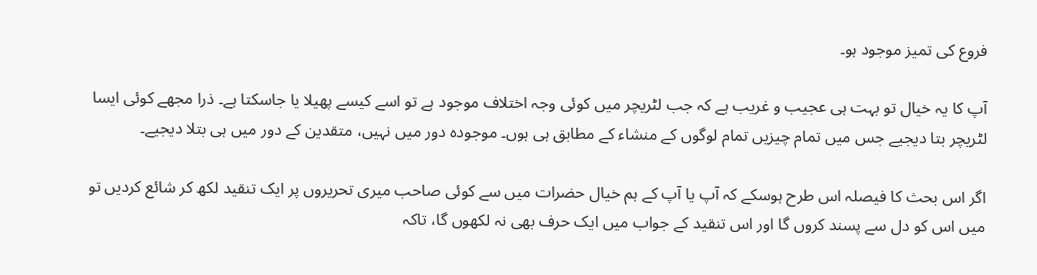فروع کی تمیز موجود ہو۔

آپ کا یہ خیال تو بہت ہی عجیب و غریب ہے کہ جب لٹریچر میں کوئی وجہ اختلاف موجود ہے تو اسے کیسے پھیلا یا جاسکتا ہے۔ ذرا مجھے کوئی ایسا لٹریچر بتا دیجیے جس میں تمام چیزیں تمام لوگوں کے منشاء کے مطابق ہی ہوں۔ موجودہ دور میں نہیں، متقدین کے دور میں ہی بتلا دیجیے۔

اگر اس بحث کا فیصلہ اس طرح ہوسکے کہ آپ یا آپ کے ہم خیال حضرات میں سے کوئی صاحب میری تحریروں پر ایک تنقید لکھ کر شائع کردیں تو میں اس کو دل سے پسند کروں گا اور اس تنقید کے جواب میں ایک حرف بھی نہ لکھوں گا، تاکہ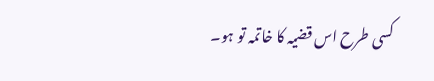کسی طرح اس قضیہ کا خاتمہ تو ہو۔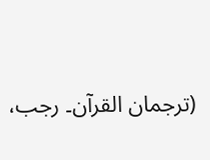(ترجمان القرآن۔ رجب،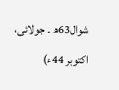شوال63ھ ۔ جولائی، اکتوبر 44ء)